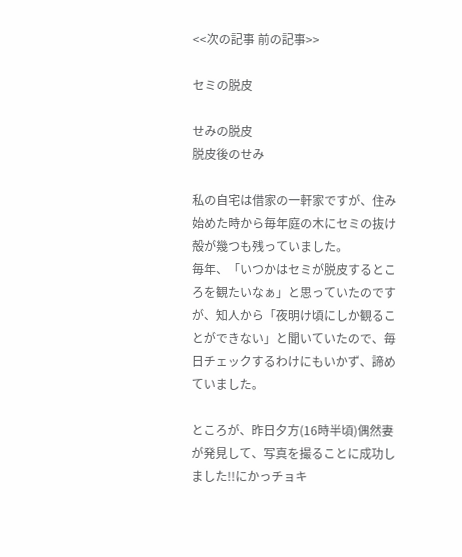<<次の記事 前の記事>>

セミの脱皮

せみの脱皮
脱皮後のせみ

私の自宅は借家の一軒家ですが、住み始めた時から毎年庭の木にセミの抜け殻が幾つも残っていました。
毎年、「いつかはセミが脱皮するところを観たいなぁ」と思っていたのですが、知人から「夜明け頃にしか観ることができない」と聞いていたので、毎日チェックするわけにもいかず、諦めていました。

ところが、昨日夕方(16時半頃)偶然妻が発見して、写真を撮ることに成功しました!!にかっチョキ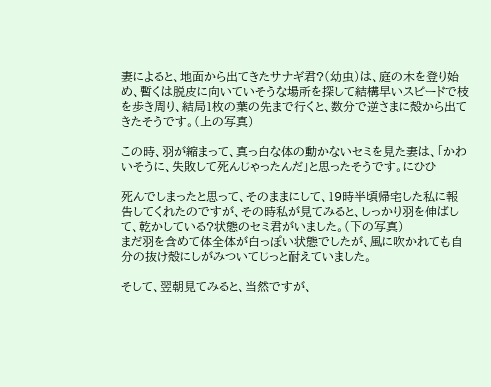妻によると、地面から出てきたサナギ君?(幼虫)は、庭の木を登り始め、暫くは脱皮に向いていそうな場所を探して結構早いスピードで枝を歩き周り、結局1枚の葉の先まで行くと、数分で逆さまに殻から出てきたそうです。(上の写真)

この時、羽が縮まって、真っ白な体の動かないセミを見た妻は、「かわいそうに、失敗して死んじゃったんだ」と思ったそうです。にひひ

死んでしまったと思って、そのままにして、19時半頃帰宅した私に報告してくれたのですが、その時私が見てみると、しっかり羽を伸ばして、乾かしている?状態のセミ君がいました。(下の写真)
まだ羽を含めて体全体が白っぽい状態でしたが、風に吹かれても自分の抜け殻にしがみついてじっと耐えていました。

そして、翌朝見てみると、当然ですが、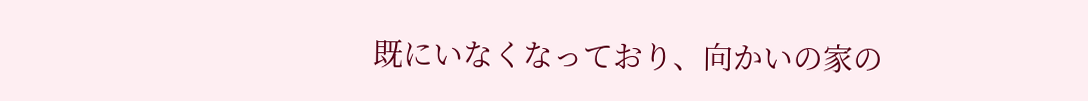既にいなくなっており、向かいの家の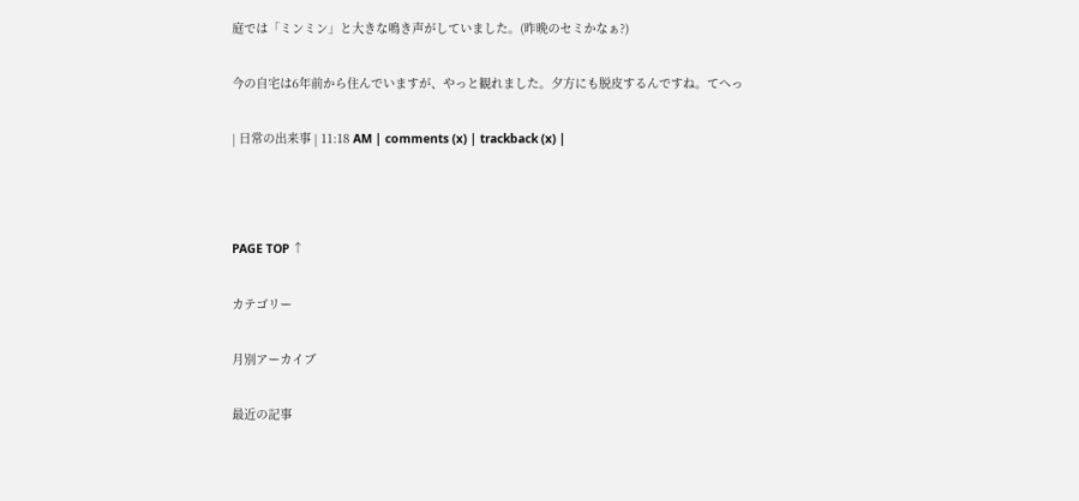庭では「ミンミン」と大きな鳴き声がしていました。(昨晩のセミかなぁ?)

今の自宅は6年前から住んでいますが、やっと観れました。夕方にも脱皮するんですね。てへっ

| 日常の出来事 | 11:18 AM | comments (x) | trackback (x) |



PAGE TOP ↑

カテゴリー

月別アーカイブ

最近の記事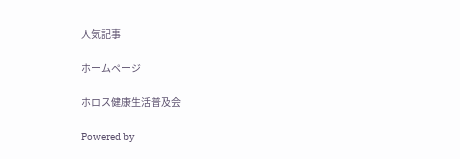人気記事

ホームページ

ホロス健康生活普及会

Powered by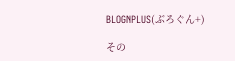BLOGNPLUS(ぶろぐん+)

その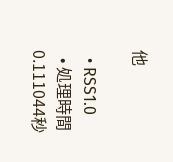他

  • RSS1.0
  • 処理時間 0.111044秒